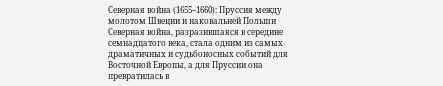Северная война (1655–1660): Пруссия между молотом Швеции и наковальней Польши
Северная война, разразившаяся в середине семнадцатого века, стала одним из самых драматичных и судьбоносных событий для Восточной Европы, а для Пруссии она превратилась в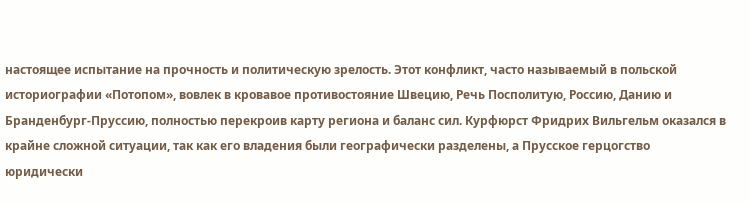настоящее испытание на прочность и политическую зрелость. Этот конфликт, часто называемый в польской историографии «Потопом», вовлек в кровавое противостояние Швецию, Речь Посполитую, Россию, Данию и Бранденбург-Пруссию, полностью перекроив карту региона и баланс сил. Курфюрст Фридрих Вильгельм оказался в крайне сложной ситуации, так как его владения были географически разделены, а Прусское герцогство юридически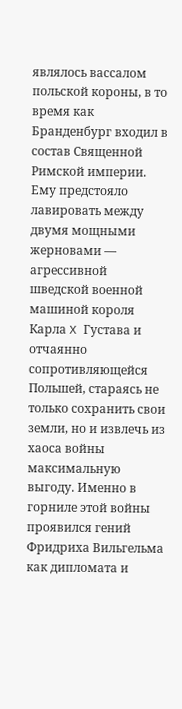являлось вассалом польской короны, в то время как Бранденбург входил в состав Священной Римской империи. Ему предстояло лавировать между двумя мощными жерновами — агрессивной шведской военной машиной короля Карла X Густава и отчаянно сопротивляющейся Польшей, стараясь не только сохранить свои земли, но и извлечь из хаоса войны максимальную выгоду. Именно в горниле этой войны проявился гений Фридриха Вильгельма как дипломата и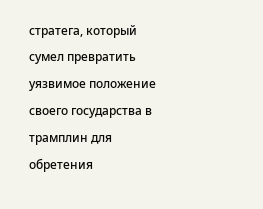стратега, который сумел превратить уязвимое положение своего государства в трамплин для обретения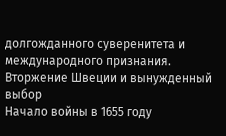долгожданного суверенитета и международного признания.
Вторжение Швеции и вынужденный выбор
Начало войны в 1655 году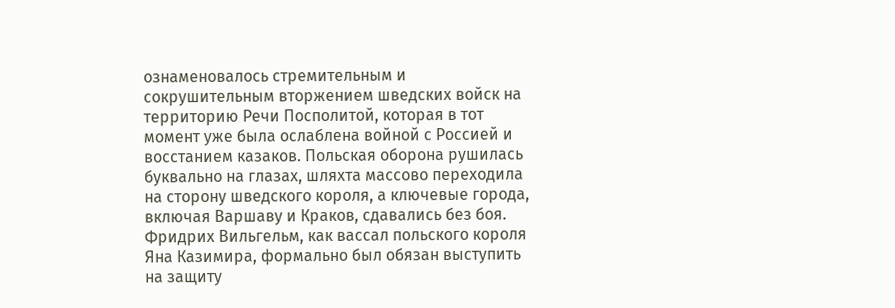ознаменовалось стремительным и сокрушительным вторжением шведских войск на территорию Речи Посполитой, которая в тот момент уже была ослаблена войной с Россией и восстанием казаков. Польская оборона рушилась буквально на глазах, шляхта массово переходила на сторону шведского короля, а ключевые города, включая Варшаву и Краков, сдавались без боя. Фридрих Вильгельм, как вассал польского короля Яна Казимира, формально был обязан выступить на защиту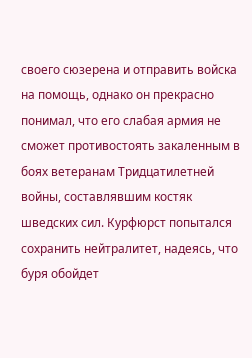своего сюзерена и отправить войска на помощь, однако он прекрасно понимал, что его слабая армия не сможет противостоять закаленным в боях ветеранам Тридцатилетней войны, составлявшим костяк шведских сил. Курфюрст попытался сохранить нейтралитет, надеясь, что буря обойдет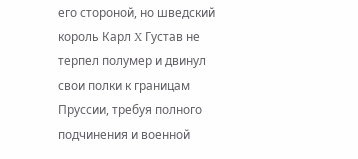его стороной, но шведский король Карл X Густав не терпел полумер и двинул свои полки к границам Пруссии, требуя полного подчинения и военной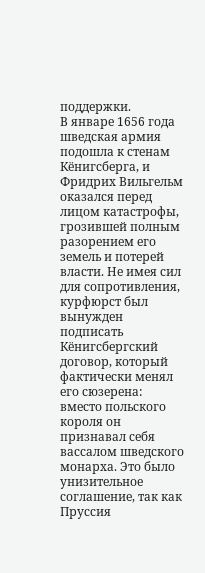поддержки.
В январе 1656 года шведская армия подошла к стенам Кёнигсберга, и Фридрих Вильгельм оказался перед лицом катастрофы, грозившей полным разорением его земель и потерей власти. Не имея сил для сопротивления, курфюрст был вынужден подписать Кёнигсбергский договор, который фактически менял его сюзерена: вместо польского короля он признавал себя вассалом шведского монарха. Это было унизительное соглашение, так как Пруссия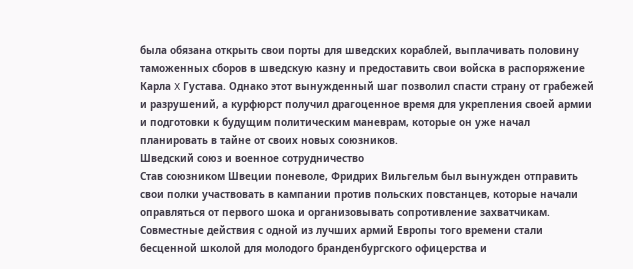была обязана открыть свои порты для шведских кораблей, выплачивать половину таможенных сборов в шведскую казну и предоставить свои войска в распоряжение Карла X Густава. Однако этот вынужденный шаг позволил спасти страну от грабежей и разрушений, а курфюрст получил драгоценное время для укрепления своей армии и подготовки к будущим политическим маневрам, которые он уже начал планировать в тайне от своих новых союзников.
Шведский союз и военное сотрудничество
Став союзником Швеции поневоле, Фридрих Вильгельм был вынужден отправить свои полки участвовать в кампании против польских повстанцев, которые начали оправляться от первого шока и организовывать сопротивление захватчикам. Совместные действия с одной из лучших армий Европы того времени стали бесценной школой для молодого бранденбургского офицерства и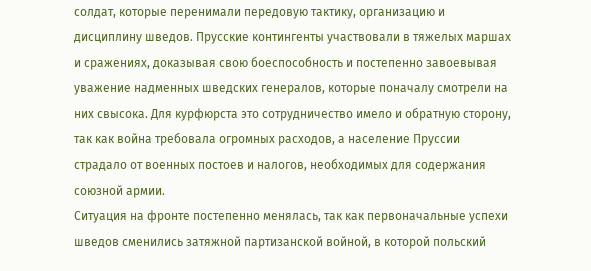солдат, которые перенимали передовую тактику, организацию и дисциплину шведов. Прусские контингенты участвовали в тяжелых маршах и сражениях, доказывая свою боеспособность и постепенно завоевывая уважение надменных шведских генералов, которые поначалу смотрели на них свысока. Для курфюрста это сотрудничество имело и обратную сторону, так как война требовала огромных расходов, а население Пруссии страдало от военных постоев и налогов, необходимых для содержания союзной армии.
Ситуация на фронте постепенно менялась, так как первоначальные успехи шведов сменились затяжной партизанской войной, в которой польский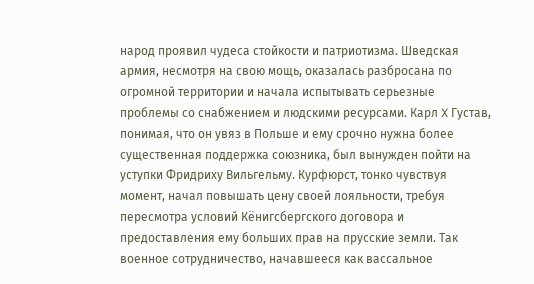народ проявил чудеса стойкости и патриотизма. Шведская армия, несмотря на свою мощь, оказалась разбросана по огромной территории и начала испытывать серьезные проблемы со снабжением и людскими ресурсами. Карл X Густав, понимая, что он увяз в Польше и ему срочно нужна более существенная поддержка союзника, был вынужден пойти на уступки Фридриху Вильгельму. Курфюрст, тонко чувствуя момент, начал повышать цену своей лояльности, требуя пересмотра условий Кёнигсбергского договора и предоставления ему больших прав на прусские земли. Так военное сотрудничество, начавшееся как вассальное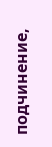подчинение,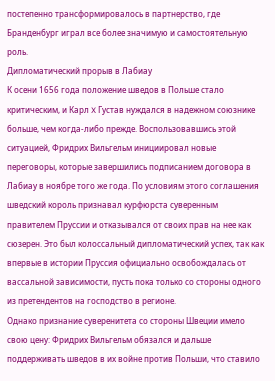постепенно трансформировалось в партнерство, где Бранденбург играл все более значимую и самостоятельную роль.
Дипломатический прорыв в Лабиау
К осени 1656 года положение шведов в Польше стало критическим, и Карл X Густав нуждался в надежном союзнике больше, чем когда-либо прежде. Воспользовавшись этой ситуацией, Фридрих Вильгельм инициировал новые переговоры, которые завершились подписанием договора в Лабиау в ноябре того же года. По условиям этого соглашения шведский король признавал курфюрста суверенным правителем Пруссии и отказывался от своих прав на нее как сюзерен. Это был колоссальный дипломатический успех, так как впервые в истории Пруссия официально освобождалась от вассальной зависимости, пусть пока только со стороны одного из претендентов на господство в регионе.
Однако признание суверенитета со стороны Швеции имело свою цену: Фридрих Вильгельм обязался и дальше поддерживать шведов в их войне против Польши, что ставило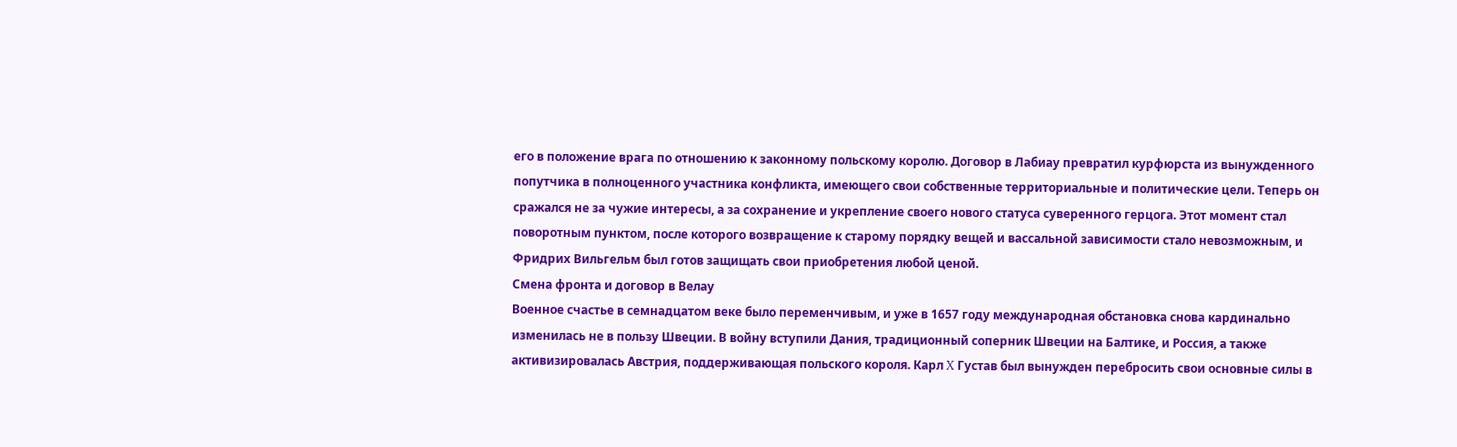его в положение врага по отношению к законному польскому королю. Договор в Лабиау превратил курфюрста из вынужденного попутчика в полноценного участника конфликта, имеющего свои собственные территориальные и политические цели. Теперь он сражался не за чужие интересы, а за сохранение и укрепление своего нового статуса суверенного герцога. Этот момент стал поворотным пунктом, после которого возвращение к старому порядку вещей и вассальной зависимости стало невозможным, и Фридрих Вильгельм был готов защищать свои приобретения любой ценой.
Смена фронта и договор в Велау
Военное счастье в семнадцатом веке было переменчивым, и уже в 1657 году международная обстановка снова кардинально изменилась не в пользу Швеции. В войну вступили Дания, традиционный соперник Швеции на Балтике, и Россия, а также активизировалась Австрия, поддерживающая польского короля. Карл X Густав был вынужден перебросить свои основные силы в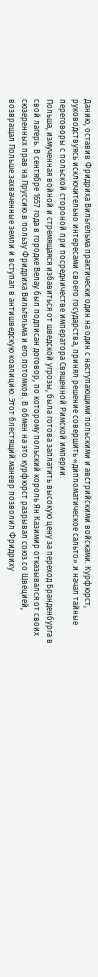Данию, оставив Фридриха Вильгельма практически один на один с наступающими польскими и австрийскими войсками. Курфюрст, руководствуясь исключительно интересами своего государства, принял решение совершить «дипломатическое сальто» и начал тайные переговоры с польской стороной при посредничестве императора Священной Римской империи.
Польша, измученная войной и стремящаяся избавиться от шведской угрозы, была готова заплатить высокую цену за переход Бранденбурга в свой лагерь. В сентябре 1657 года в городке Велау был подписан договор, по которому польский король Ян Казимир отказывался от своих сюзеренных прав на Пруссию в пользу Фридриха Вильгельма и его потомков. В обмен на это курфюрст разрывал союз со Швецией, возвращал Польше захваченные земли и вступал в антишведскую коалицию. Этот блестящий маневр позволил Фридриху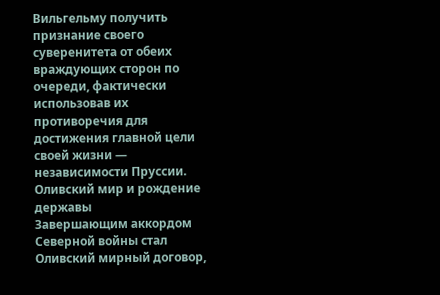Вильгельму получить признание своего суверенитета от обеих враждующих сторон по очереди, фактически использовав их противоречия для достижения главной цели своей жизни — независимости Пруссии.
Оливский мир и рождение державы
Завершающим аккордом Северной войны стал Оливский мирный договор,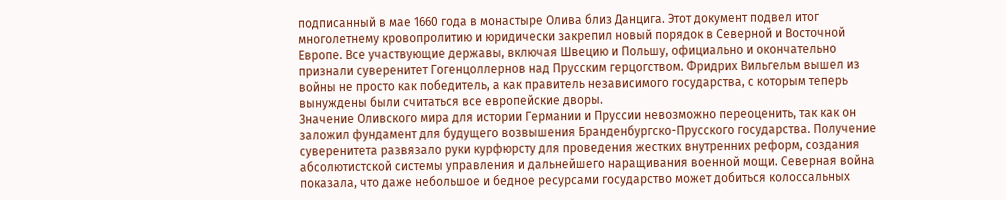подписанный в мае 1660 года в монастыре Олива близ Данцига. Этот документ подвел итог многолетнему кровопролитию и юридически закрепил новый порядок в Северной и Восточной Европе. Все участвующие державы, включая Швецию и Польшу, официально и окончательно признали суверенитет Гогенцоллернов над Прусским герцогством. Фридрих Вильгельм вышел из войны не просто как победитель, а как правитель независимого государства, с которым теперь вынуждены были считаться все европейские дворы.
Значение Оливского мира для истории Германии и Пруссии невозможно переоценить, так как он заложил фундамент для будущего возвышения Бранденбургско-Прусского государства. Получение суверенитета развязало руки курфюрсту для проведения жестких внутренних реформ, создания абсолютистской системы управления и дальнейшего наращивания военной мощи. Северная война показала, что даже небольшое и бедное ресурсами государство может добиться колоссальных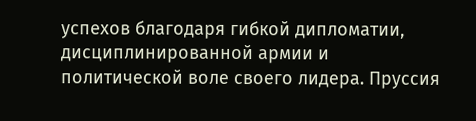успехов благодаря гибкой дипломатии, дисциплинированной армии и политической воле своего лидера. Пруссия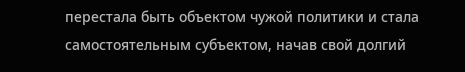перестала быть объектом чужой политики и стала самостоятельным субъектом, начав свой долгий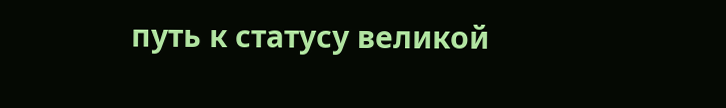путь к статусу великой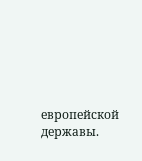европейской державы.